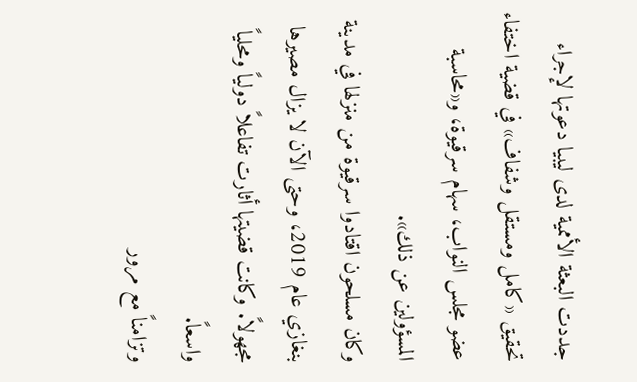جددت البعثة الأممية لدى ليبيا دعوتها لإجراء تحقيق «كامل ومستقل وشفاف» في قضية اختفاء عضو مجلس النواب، سهام سرقيوة، و«محاسبة المسؤولين عن ذلك».
وكان مسلحون اقتادوا سرقيوة من منزلها في مدينة بنغازي عام 2019، وحتى الآن لا يزال مصيرها مجهولاً. وكانت قضيتها أثارت تفاعلاً دولياً ومحلياً واسعاً.
وتزامناً مع مرور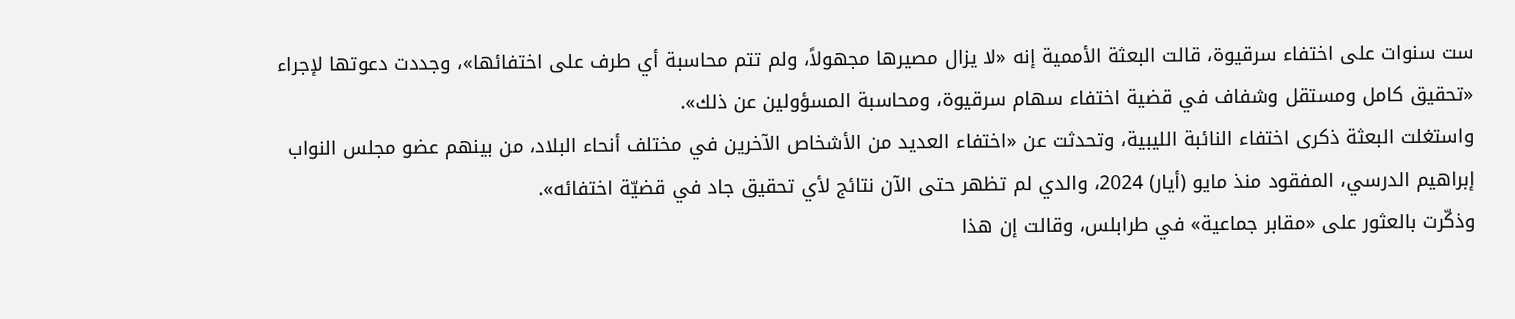ست سنوات على اختفاء سرقيوة، قالت البعثة الأممية إنه «لا يزال مصيرها مجهولاً، ولم تتم محاسبة أي طرف على اختفائها»، وجددت دعوتها لإجراء «تحقيق كامل ومستقل وشفاف في قضية اختفاء سهام سرقيوة، ومحاسبة المسؤولين عن ذلك».
واستغلت البعثة ذكرى اختفاء النائبة الليبية، وتحدثت عن «اختفاء العديد من الأشخاص الآخرين في مختلف أنحاء البلاد، من بينهم عضو مجلس النواب إبراهيم الدرسي، المفقود منذ مايو (أيار) 2024، والدي لم تظهر حتى الآن نتائج لأي تحقيق جاد في قضيّة اختفائه».
وذكّرت بالعثور على «مقابر جماعية» في طرابلس، وقالت إن هذا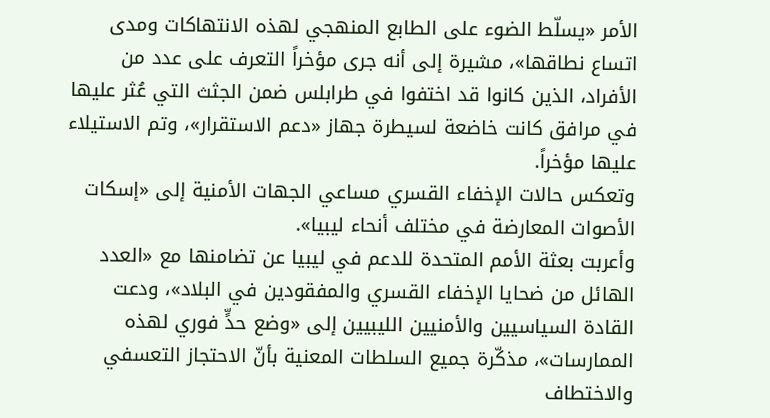الأمر «يسلّط الضوء على الطابع المنهجي لهذه الانتهاكات ومدى اتساع نطاقها»، مشيرة إلى أنه جرى مؤخراً التعرف على عدد من الأفراد، الذين كانوا قد اختفوا في طرابلس ضمن الجثث التي عُثر عليها في مرافق كانت خاضعة لسيطرة جهاز «دعم الاستقرار»، وتم الاستيلاء عليها مؤخراً.
وتعكس حالات الإخفاء القسري مساعي الجهات الأمنية إلى «إسكات الأصوات المعارضة في مختلف أنحاء ليبيا».
وأعربت بعثة الأمم المتحدة للدعم في ليبيا عن تضامنها مع «العدد الهائل من ضحايا الإخفاء القسري والمفقودين في البلاد»، ودعت القادة السياسيين والأمنيين الليبيين إلى «وضع حدٍّ فوري لهذه الممارسات»، مذكّرة جميع السلطات المعنية بأنّ الاحتجاز التعسفي والاختطاف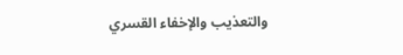والتعذيب والإخفاء القسري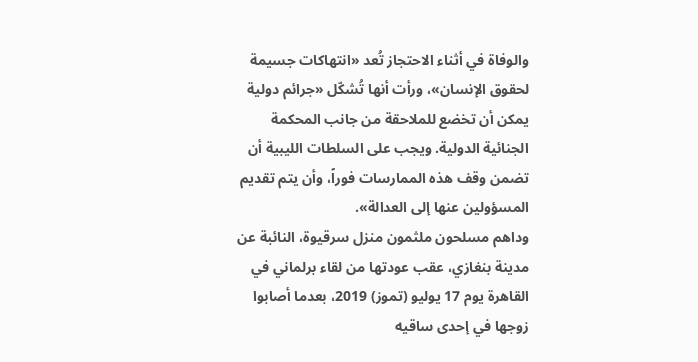والوفاة في أثناء الاحتجاز تُعد «انتهاكات جسيمة لحقوق الإنسان»، ورأت أنها تُشكّل «جرائم دولية يمكن أن تخضع للملاحقة من جانب المحكمة الجنائية الدولية. ويجب على السلطات الليبية أن تضمن وقف هذه الممارسات فوراً، وأن يتم تقديم المسؤولين عنها إلى العدالة».
وداهم مسلحون ملثمون منزل سرقيوة، النائبة عن مدينة بنغازي، عقب عودتها من لقاء برلماني في القاهرة يوم 17 يوليو (تموز) 2019، بعدما أصابوا زوجها في إحدى ساقيه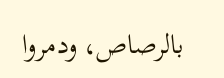بالرصاص، ودمروا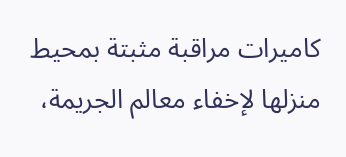كاميرات مراقبة مثبتة بمحيط منزلها لإخفاء معالم الجريمة،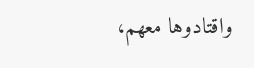واقتادوها معهم،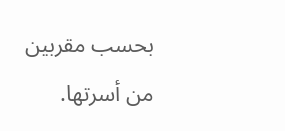بحسب مقربين من أسرتها.